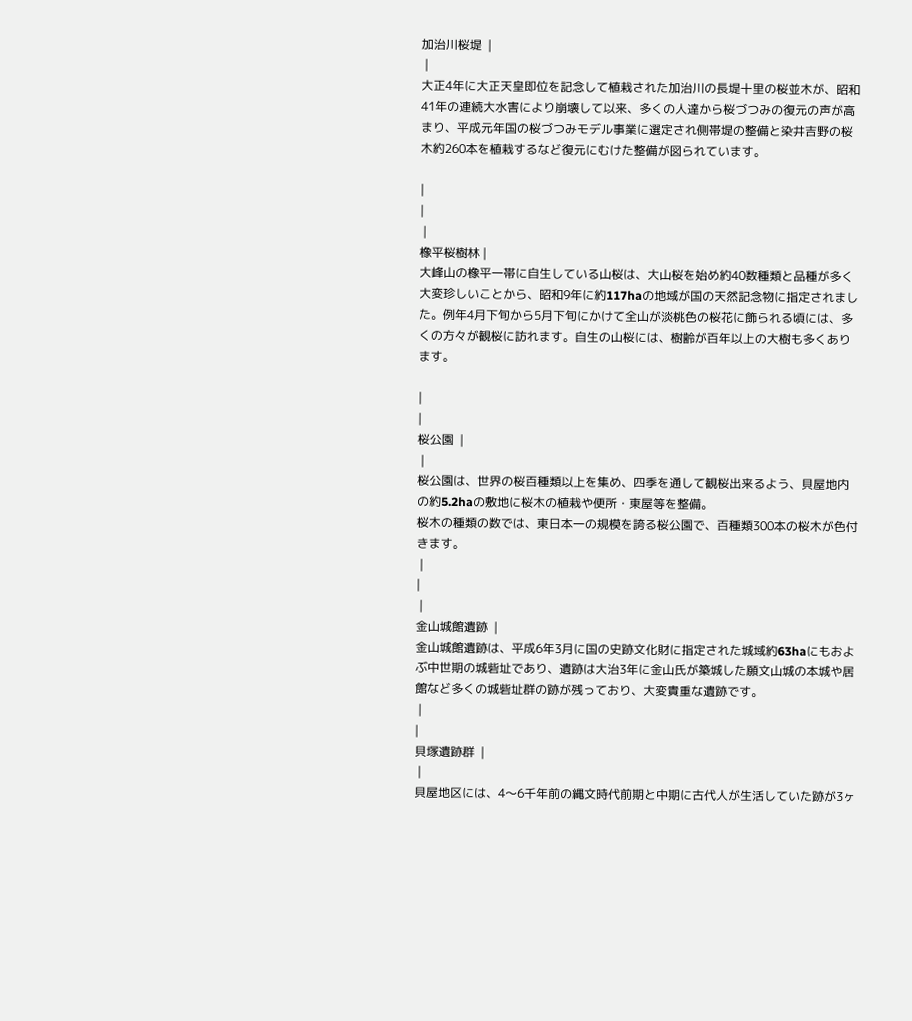加治川桜堤  |
 |
大正4年に大正天皇即位を記念して植栽された加治川の長堤十里の桜並木が、昭和41年の連続大水害により崩壊して以来、多くの人達から桜づつみの復元の声が高まり、平成元年国の桜づつみモデル事業に選定され側帯堤の整備と染井吉野の桜木約260本を植栽するなど復元にむけた整備が図られています。

|
|
 |
橡平桜樹林 |
大峰山の橡平一帯に自生している山桜は、大山桜を始め約40数種類と品種が多く大変珍しいことから、昭和9年に約117haの地域が国の天然記念物に指定されました。例年4月下旬から5月下旬にかけて全山が淡桃色の桜花に飾られる頃には、多くの方々が観桜に訪れます。自生の山桜には、樹齢が百年以上の大樹も多くあります。

|
|
桜公園  |
 |
桜公園は、世界の桜百種類以上を集め、四季を通して観桜出来るよう、貝屋地内の約5.2haの敷地に桜木の植栽や便所・東屋等を整備。
桜木の種類の数では、東日本一の規模を誇る桜公園で、百種類300本の桜木が色付きます。
 |
|
 |
金山城館遺跡  |
金山城館遺跡は、平成6年3月に国の史跡文化財に指定された城域約63haにもおよぶ中世期の城砦址であり、遺跡は大治3年に金山氏が築城した願文山城の本城や居館など多くの城砦址群の跡が残っており、大変貴重な遺跡です。
 |
|
貝塚遺跡群  |
 |
貝屋地区には、4〜6千年前の縄文時代前期と中期に古代人が生活していた跡が3ヶ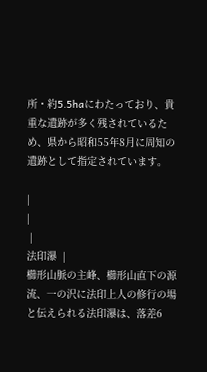所・約5.5haにわたっており、貴重な遺跡が多く残されているため、県から昭和55年8月に周知の遺跡として指定されています。

|
|
 |
法印瀑  |
櫛形山脈の主峰、櫛形山直下の源流、一の沢に法印上人の修行の場と伝えられる法印瀑は、落差6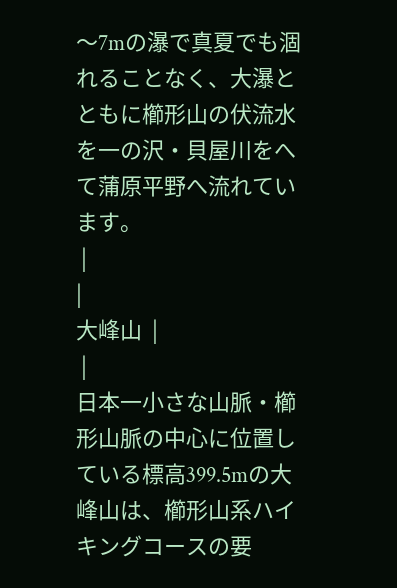〜7mの瀑で真夏でも涸れることなく、大瀑とともに櫛形山の伏流水を一の沢・貝屋川をへて蒲原平野へ流れています。
 |
|
大峰山  |
 |
日本一小さな山脈・櫛形山脈の中心に位置している標高399.5mの大峰山は、櫛形山系ハイキングコースの要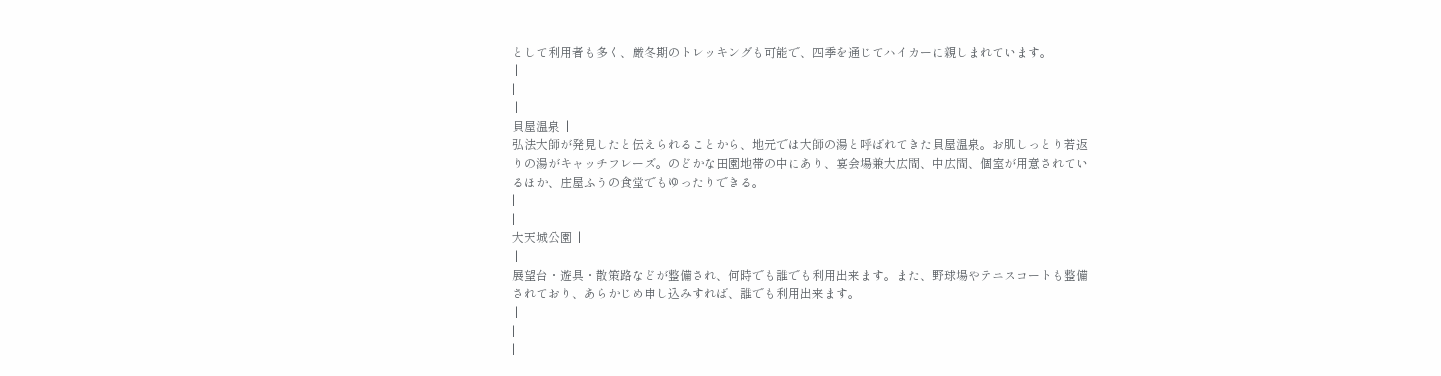として利用者も多く、厳冬期のトレッキングも可能で、四季を通じてハイカーに親しまれています。
 |
|
 |
貝屋温泉  |
弘法大師が発見したと伝えられることから、地元では大師の湯と呼ばれてきた貝屋温泉。お肌しっとり若返りの湯がキャッチフレーズ。のどかな田園地帯の中にあり、宴会場兼大広間、中広間、個室が用意されているほか、庄屋ふうの食堂でもゆったりできる。
|
|
大天城公園  |
 |
展望台・遊具・散策路などが整備され、何時でも誰でも利用出来ます。また、野球場やテニスコートも整備されており、あらかじめ申し込みすれば、誰でも利用出来ます。
 |
|
|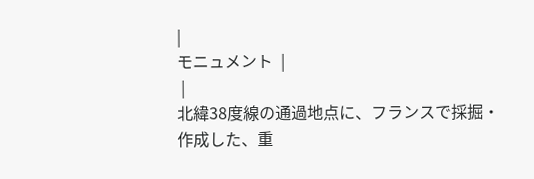|
モニュメント  |
 |
北緯38度線の通過地点に、フランスで採掘・作成した、重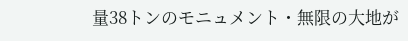量38トンのモニュメント・無限の大地が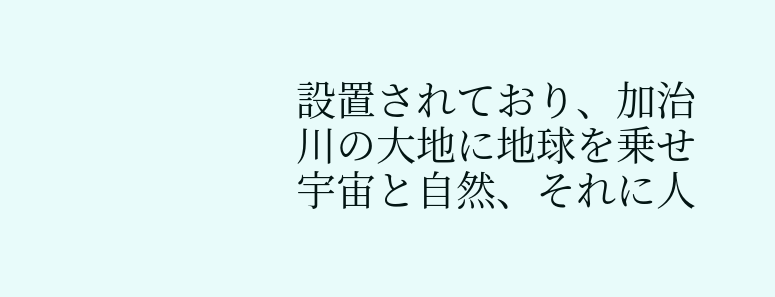設置されており、加治川の大地に地球を乗せ宇宙と自然、それに人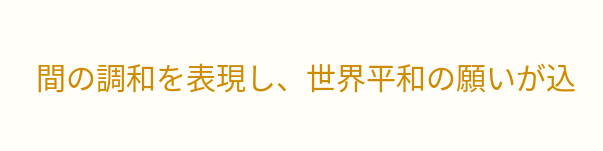間の調和を表現し、世界平和の願いが込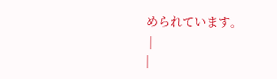められています。
 |
|